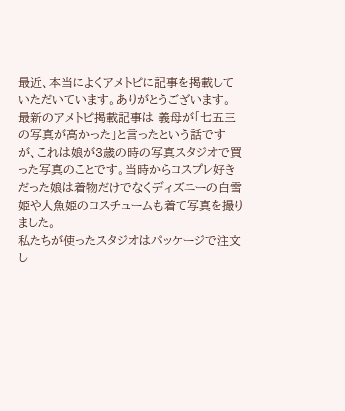最近、本当によくアメトピに記事を掲載していただいています。ありがとうございます。
最新のアメトピ掲載記事は 義母が「七五三の写真が高かった」と言ったという話ですが、これは娘が3歳の時の写真スタジオで買った写真のことです。当時からコスプレ好きだった娘は着物だけでなくディズニーの白雪姫や人魚姫のコスチュームも着て写真を撮りました。
私たちが使ったスタジオはパッケージで注文し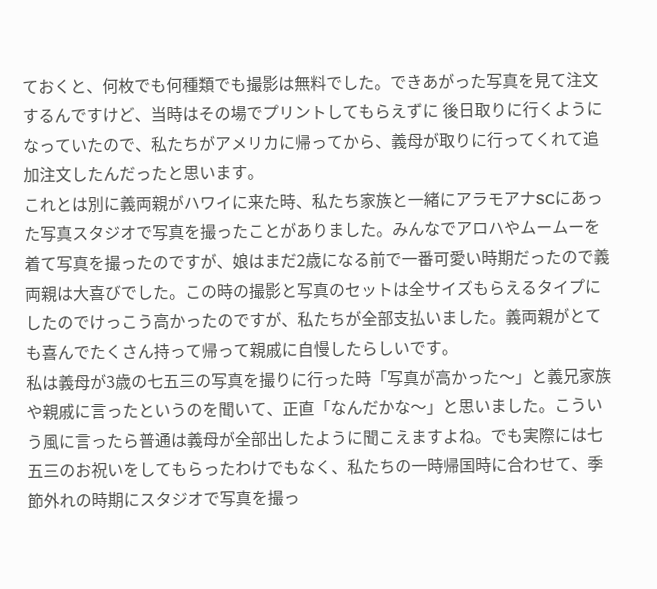ておくと、何枚でも何種類でも撮影は無料でした。できあがった写真を見て注文するんですけど、当時はその場でプリントしてもらえずに 後日取りに行くようになっていたので、私たちがアメリカに帰ってから、義母が取りに行ってくれて追加注文したんだったと思います。
これとは別に義両親がハワイに来た時、私たち家族と一緒にアラモアナSCにあった写真スタジオで写真を撮ったことがありました。みんなでアロハやムームーを着て写真を撮ったのですが、娘はまだ2歳になる前で一番可愛い時期だったので義両親は大喜びでした。この時の撮影と写真のセットは全サイズもらえるタイプにしたのでけっこう高かったのですが、私たちが全部支払いました。義両親がとても喜んでたくさん持って帰って親戚に自慢したらしいです。
私は義母が3歳の七五三の写真を撮りに行った時「写真が高かった〜」と義兄家族や親戚に言ったというのを聞いて、正直「なんだかな〜」と思いました。こういう風に言ったら普通は義母が全部出したように聞こえますよね。でも実際には七五三のお祝いをしてもらったわけでもなく、私たちの一時帰国時に合わせて、季節外れの時期にスタジオで写真を撮っ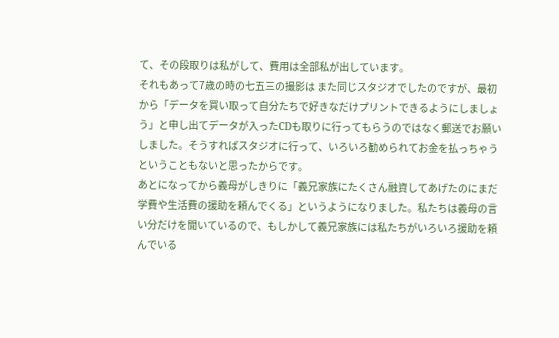て、その段取りは私がして、費用は全部私が出しています。
それもあって7歳の時の七五三の撮影は また同じスタジオでしたのですが、最初から「データを買い取って自分たちで好きなだけプリントできるようにしましょう」と申し出てデータが入ったCDも取りに行ってもらうのではなく郵送でお願いしました。そうすればスタジオに行って、いろいろ勧められてお金を払っちゃうということもないと思ったからです。
あとになってから義母がしきりに「義兄家族にたくさん融資してあげたのにまだ学費や生活費の援助を頼んでくる」というようになりました。私たちは義母の言い分だけを聞いているので、もしかして義兄家族には私たちがいろいろ援助を頼んでいる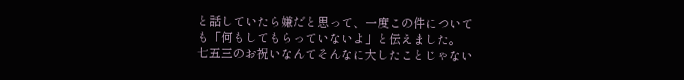と話していたら嫌だと思って、一度この件についても「何もしてもらっていないよ」と伝えました。
七五三のお祝いなんてそんなに大したことじゃない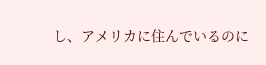し、アメリカに住んでいるのに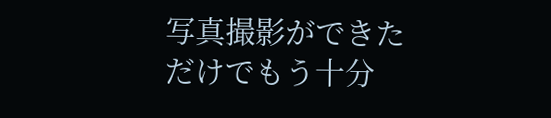写真撮影ができただけでもう十分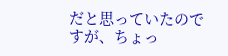だと思っていたのですが、ちょっ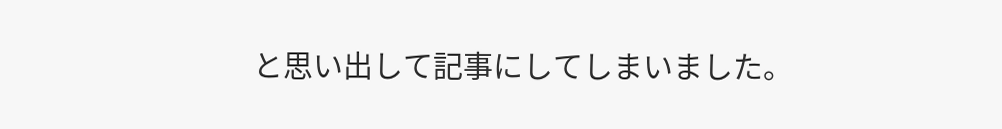と思い出して記事にしてしまいました。